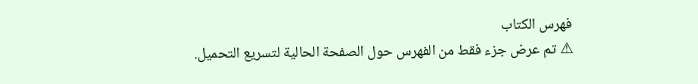فهرس الكتاب
⚠ تم عرض جزء فقط من الفهرس حول الصفحة الحالية لتسريع التحميل.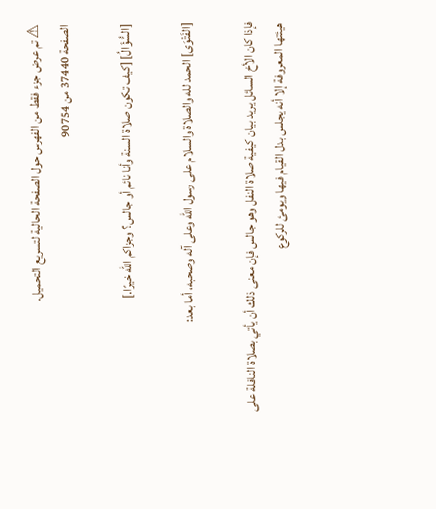⚠ تم عرض جزء فقط من الفهرس حول الصفحة الحالية لتسريع التحميل.
الصفحة 37440 من 90754

[السُّؤَالُ] [كيف تكون صلاة السنة وأنا نائم أو جالس؟ وجزاكم الله خيرًا.]

[الفَتْوَى] الحمد لله والصلاة والسلام على رسول الله وعلى آله وصحبه، أما بعد:

فإذا كان الأخ السائل يريد بيان كيفية صلاة النفل وهو جالس فإن معنى ذلك أن يأتي بصلاة النافلة على هيئتها المعروفة إلا أنه يجلس بدل القيام فيها ويومئ للركوع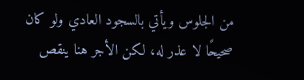من الجلوس ويأتي بالسجود العادي ولو كان صحيحًا لا عذر له، لكن الأجر هنا ينقص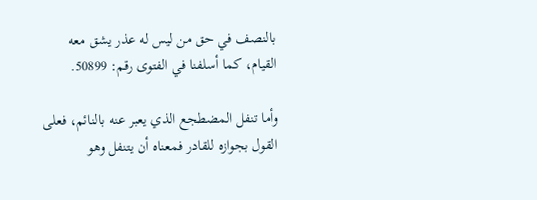بالنصف في حق من ليس له عذر يشق معه القيام، كما أسلفنا في الفتوى رقم: 50899.

وأما تنفل المضطجع الذي يعبر عنه بالنائم، فعلى القول بجوازه للقادر فمعناه أن يتنفل وهو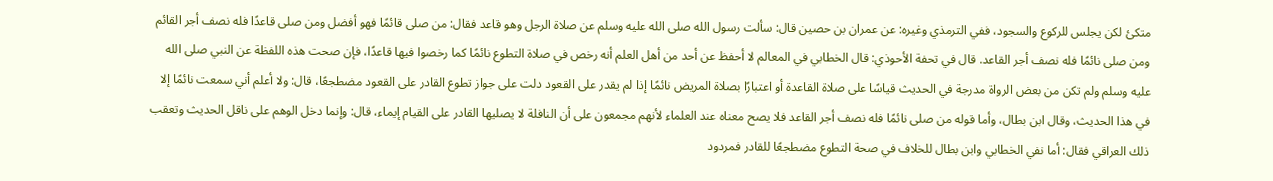متكئ لكن يجلس للركوع والسجود، ففي الترمذي وغيره: عن عمران بن حصين قال: سألت رسول الله صلى الله عليه وسلم عن صلاة الرجل وهو قاعد فقال: من صلى قائمًا فهو أفضل ومن صلى قاعدًا فله نصف أجر القائم ومن صلى نائمًا فله نصف أجر القاعد. قال في تحفة الأحوذي: قال الخطابي في المعالم لا أحفظ عن أحد من أهل العلم أنه رخص في صلاة التطوع نائمًا كما رخصوا فيها قاعدًا، فإن صحت هذه اللفظة عن النبي صلى الله عليه وسلم ولم تكن من بعض الرواة مدرجة في الحديث قياسًا على صلاة القاعدة أو اعتبارًا بصلاة المريض نائمًا إذا لم يقدر على القعود دلت على جواز تطوع القادر على القعود مضطجعًا، قال: ولا أعلم أني سمعت نائمًا إلا في هذا الحديث، وقال ابن بطال، وأما قوله من صلى نائمًا فله نصف أجر القاعد فلا يصح معناه عند العلماء لأنهم مجمعون على أن النافلة لا يصليها القادر على القيام إيماء، قال: وإنما دخل الوهم على ناقل الحديث وتعقب ذلك العراقي فقال: أما نفي الخطابي وابن بطال للخلاف في صحة التطوع مضطجعًا للقادر فمردود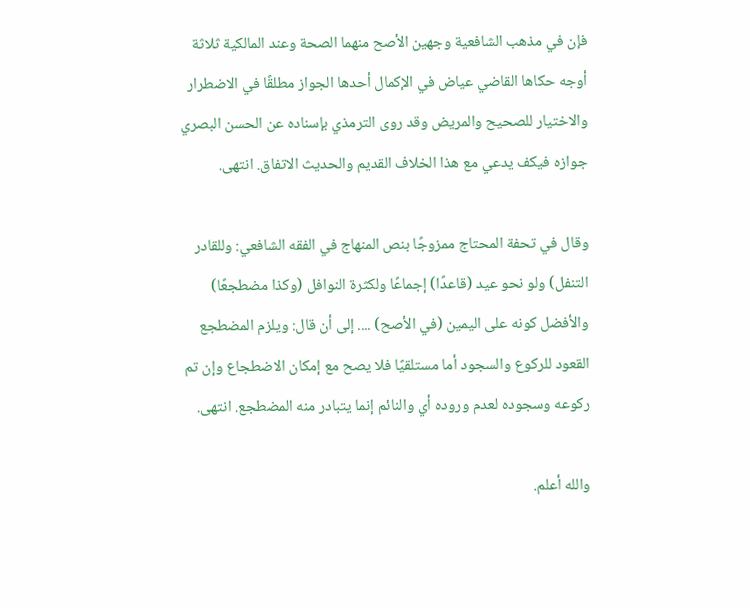فإن في مذهب الشافعية وجهين الأصح منهما الصحة وعند المالكية ثلاثة أوجه حكاها القاضي عياض في الإكمال أحدها الجواز مطلقًا في الاضطرار والاختيار للصحيح والمريض وقد روى الترمذي بإسناده عن الحسن البصري جوازه فيكف يدعي مع هذا الخلاف القديم والحديث الاتفاق. انتهى.

وقال في تحفة المحتاج ممزوجًا بنص المنهاج في الفقه الشافعي: وللقادر التنفل) ولو نحو عيد (قاعدًا) إجماعًا ولكثرة النوافل (وكذا مضطجعًا) والأفضل كونه على اليمين (في الأصح) .... إلى أن قال: ويلزم المضطجع القعود للركوع والسجود أما مستلقيًا فلا يصح مع إمكان الاضطجاع وإن تم ركوعه وسجوده لعدم وروده أي والنائم إنما يتبادر منه المضطجع. انتهى.

والله أعلم.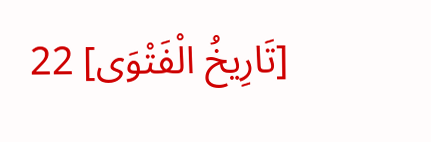[تَارِيخُ الْفَتْوَى] 22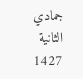جمادي الثانية 1427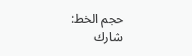حجم الخط:
شارك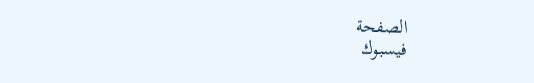الصفحة
فيسبوك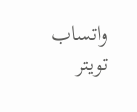واتساب تويتر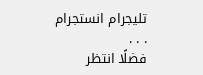تليجرام انستجرام
. . .
فضلًا انتظر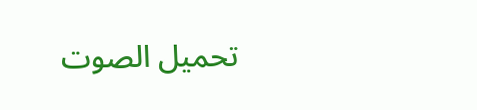تحميل الصوت